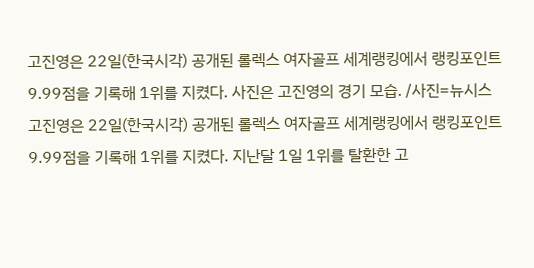고진영은 22일(한국시각) 공개된 롤렉스 여자골프 세계랭킹에서 랭킹포인트 9.99점을 기록해 1위를 지켰다. 사진은 고진영의 경기 모습. /사진=뉴시스
고진영은 22일(한국시각) 공개된 롤렉스 여자골프 세계랭킹에서 랭킹포인트 9.99점을 기록해 1위를 지켰다. 지난달 1일 1위를 탈환한 고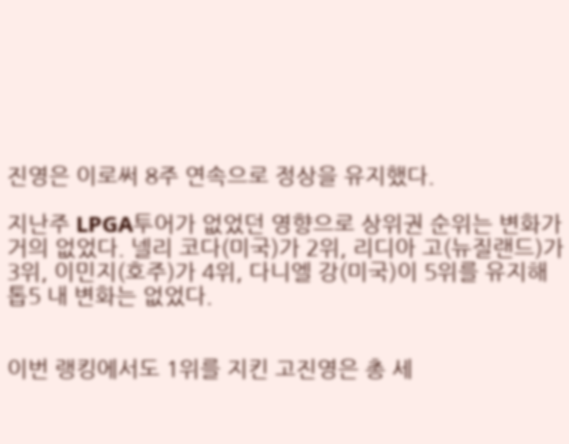진영은 이로써 8주 연속으로 정상을 유지했다.

지난주 LPGA투어가 없었던 영향으로 상위권 순위는 변화가 거의 없었다. 넬리 코다(미국)가 2위, 리디아 고(뉴질랜드)가 3위, 이민지(호주)가 4위, 다니엘 강(미국)이 5위를 유지해 톱5 내 변화는 없었다.


이번 랭킹에서도 1위를 지킨 고진영은 총 세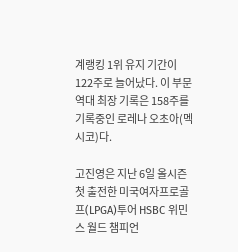계랭킹 1위 유지 기간이 122주로 늘어났다. 이 부문 역대 최장 기록은 158주를 기록중인 로레나 오초아(멕시코)다.

고진영은 지난 6일 올시즌 첫 출전한 미국여자프로골프(LPGA)투어 HSBC 위민스 월드 챔피언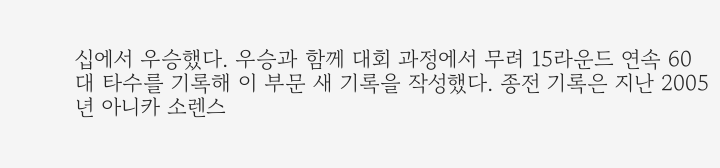십에서 우승했다. 우승과 함께 대회 과정에서 무려 15라운드 연속 60대 타수를 기록해 이 부문 새 기록을 작성했다. 종전 기록은 지난 2005년 아니카 소렌스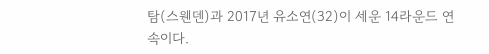탐(스웬덴)과 2017년 유소연(32)이 세운 14라운드 연속이다.